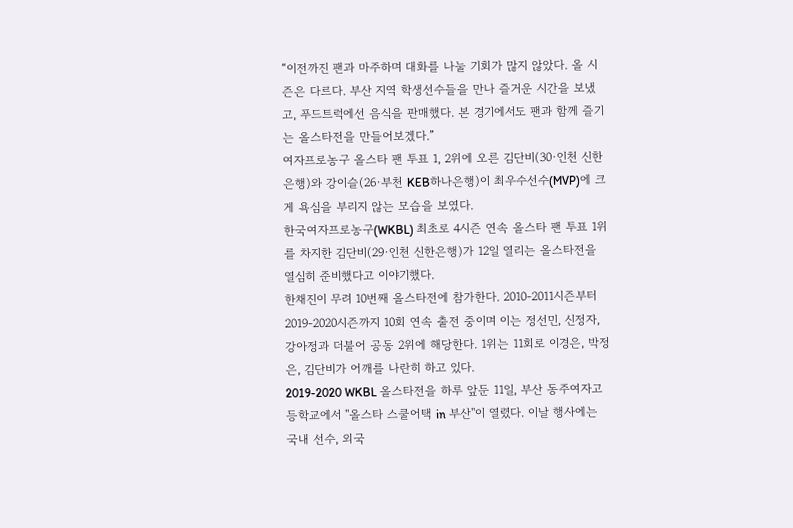“이전까진 팬과 마주하며 대화를 나눌 기회가 많지 않았다. 올 시즌은 다르다. 부산 지역 학생선수들을 만나 즐거운 시간을 보냈고, 푸드트럭에선 음식을 판매했다. 본 경기에서도 팬과 함께 즐기는 올스타전을 만들어보겠다.”
여자프로농구 올스타 팬 투표 1, 2위에 오른 김단비(30·인천 신한은행)와 강이슬(26·부천 KEB하나은행)이 최우수선수(MVP)에 크게 욕심을 부리지 않는 모습을 보였다.
한국여자프로농구(WKBL) 최초로 4시즌 연속 올스타 팬 투표 1위를 차지한 김단비(29·인천 신한은행)가 12일 열리는 올스타전을 열심히 준비했다고 이야기했다.
한채진이 무려 10번째 올스타전에 참가한다. 2010-2011시즌부터 2019-2020시즌까지 10회 연속 출전 중이며 이는 정선민, 신정자, 강아정과 더불어 공동 2위에 해당한다. 1위는 11회로 이경은, 박정은, 김단비가 어깨를 나란히 하고 있다.
2019-2020 WKBL 올스타전을 하루 앞둔 11일, 부산 동주여자고등학교에서 ''올스타 스쿨어택 in 부산''이 열렸다. 이날 행사에는 국내 선수, 외국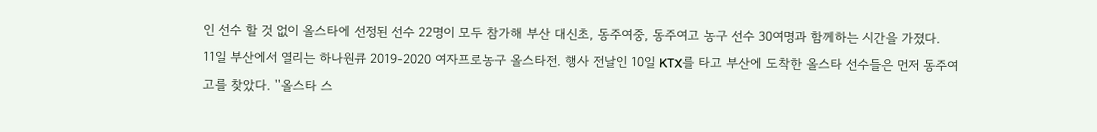인 선수 할 것 없이 올스타에 선정된 선수 22명이 모두 참가해 부산 대신초, 동주여중, 동주여고 농구 선수 30여명과 함께하는 시간을 가졌다.
11일 부산에서 열리는 하나원큐 2019-2020 여자프로농구 올스타전. 행사 전날인 10일 KTX를 타고 부산에 도착한 올스타 선수들은 먼저 동주여고를 찾았다. ''올스타 스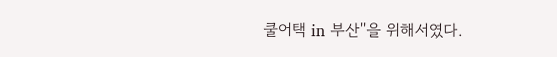쿨어택 in 부산''을 위해서였다.